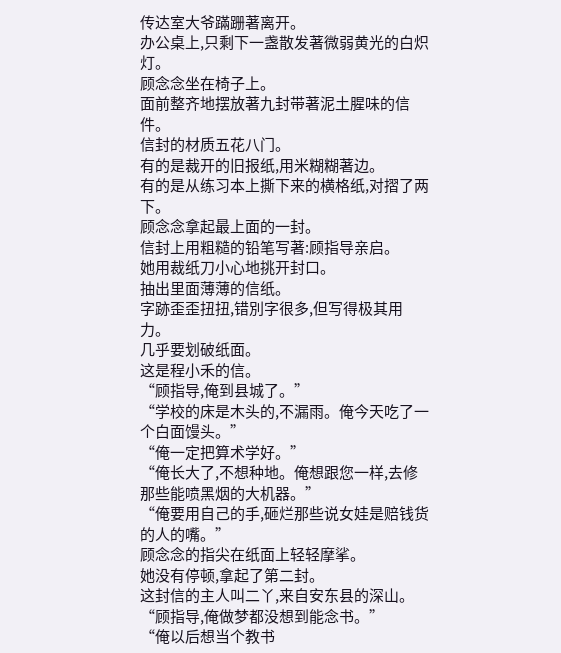传达室大爷蹣跚著离开。
办公桌上,只剩下一盏散发著微弱黄光的白炽灯。
顾念念坐在椅子上。
面前整齐地摆放著九封带著泥土腥味的信件。
信封的材质五花八门。
有的是裁开的旧报纸,用米糊糊著边。
有的是从练习本上撕下来的横格纸,对摺了两下。
顾念念拿起最上面的一封。
信封上用粗糙的铅笔写著:顾指导亲启。
她用裁纸刀小心地挑开封口。
抽出里面薄薄的信纸。
字跡歪歪扭扭,错別字很多,但写得极其用力。
几乎要划破纸面。
这是程小禾的信。
“顾指导,俺到县城了。”
“学校的床是木头的,不漏雨。俺今天吃了一个白面馒头。”
“俺一定把算术学好。”
“俺长大了,不想种地。俺想跟您一样,去修那些能喷黑烟的大机器。”
“俺要用自己的手,砸烂那些说女娃是赔钱货的人的嘴。”
顾念念的指尖在纸面上轻轻摩挲。
她没有停顿,拿起了第二封。
这封信的主人叫二丫,来自安东县的深山。
“顾指导,俺做梦都没想到能念书。”
“俺以后想当个教书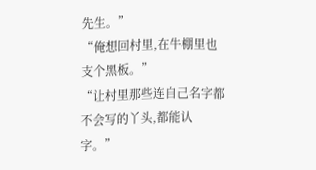先生。”
“俺想回村里,在牛棚里也支个黑板。”
“让村里那些连自己名字都不会写的丫头,都能认字。”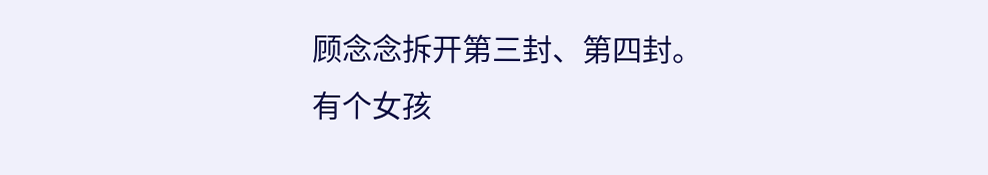顾念念拆开第三封、第四封。
有个女孩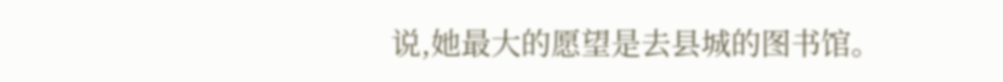说,她最大的愿望是去县城的图书馆。